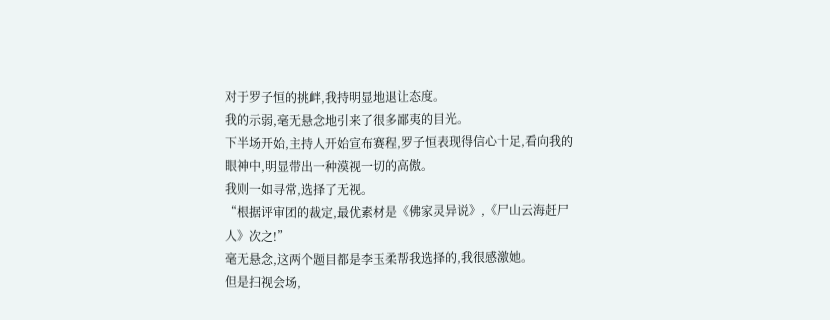对于罗子恒的挑衅,我持明显地退让态度。
我的示弱,毫无悬念地引来了很多鄙夷的目光。
下半场开始,主持人开始宣布赛程,罗子恒表现得信心十足,看向我的眼神中,明显带出一种漠视一切的高傲。
我则一如寻常,选择了无视。
“根据评审团的裁定,最优素材是《佛家灵异说》,《尸山云海赶尸人》次之!”
毫无悬念,这两个题目都是李玉柔帮我选择的,我很感激她。
但是扫视会场,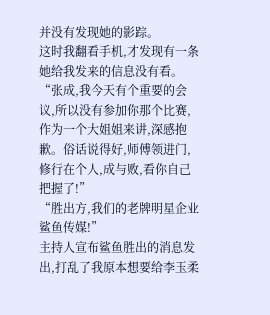并没有发现她的影踪。
这时我翻看手机,才发现有一条她给我发来的信息没有看。
“张成,我今天有个重要的会议,所以没有参加你那个比赛,作为一个大姐姐来讲,深感抱歉。俗话说得好,师傅领进门,修行在个人,成与败,看你自己把握了!”
“胜出方,我们的老牌明星企业鲨鱼传媒!”
主持人宣布鲨鱼胜出的消息发出,打乱了我原本想要给李玉柔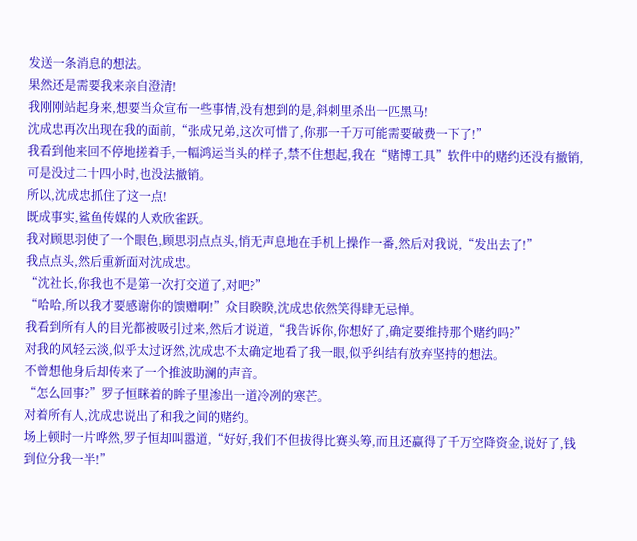发送一条消息的想法。
果然还是需要我来亲自澄清!
我刚刚站起身来,想要当众宣布一些事情,没有想到的是,斜刺里杀出一匹黑马!
沈成忠再次出现在我的面前,“张成兄弟,这次可惜了,你那一千万可能需要破费一下了!”
我看到他来回不停地搓着手,一幅鸿运当头的样子,禁不住想起,我在“赌博工具”软件中的赌约还没有撤销,可是没过二十四小时,也没法撤销。
所以,沈成忠抓住了这一点!
既成事实,鲨鱼传媒的人欢欣雀跃。
我对顾思羽使了一个眼色,顾思羽点点头,悄无声息地在手机上操作一番,然后对我说,“发出去了!”
我点点头,然后重新面对沈成忠。
“沈社长,你我也不是第一次打交道了,对吧?”
“哈哈,所以我才要感谢你的馈赠啊!”众目睽睽,沈成忠依然笑得肆无忌惮。
我看到所有人的目光都被吸引过来,然后才说道,“我告诉你,你想好了,确定要维持那个赌约吗?”
对我的风轻云淡,似乎太过讶然,沈成忠不太确定地看了我一眼,似乎纠结有放弃坚持的想法。
不曾想他身后却传来了一个推波助澜的声音。
“怎么回事?”罗子恒眯着的眸子里渗出一道冷冽的寒芒。
对着所有人,沈成忠说出了和我之间的赌约。
场上顿时一片哗然,罗子恒却叫嚣道,“好好,我们不但拔得比赛头筹,而且还赢得了千万空降资金,说好了,钱到位分我一半!”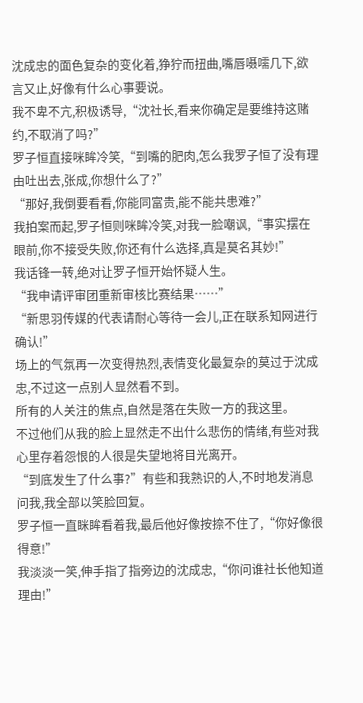沈成忠的面色复杂的变化着,狰狞而扭曲,嘴唇嗫嚅几下,欲言又止,好像有什么心事要说。
我不卑不亢,积极诱导,“沈社长,看来你确定是要维持这赌约,不取消了吗?”
罗子恒直接咪眸冷笑,“到嘴的肥肉,怎么我罗子恒了没有理由吐出去,张成,你想什么了?”
“那好,我倒要看看,你能同富贵,能不能共患难?”
我拍案而起,罗子恒则咪眸冷笑,对我一脸嘲讽,“事实摆在眼前,你不接受失败,你还有什么选择,真是莫名其妙!”
我话锋一转,绝对让罗子恒开始怀疑人生。
“我申请评审团重新审核比赛结果……”
“新思羽传媒的代表请耐心等待一会儿,正在联系知网进行确认!”
场上的气氛再一次变得热烈,表情变化最复杂的莫过于沈成忠,不过这一点别人显然看不到。
所有的人关注的焦点,自然是落在失败一方的我这里。
不过他们从我的脸上显然走不出什么悲伤的情绪,有些对我心里存着怨恨的人很是失望地将目光离开。
“到底发生了什么事?”有些和我熟识的人,不时地发消息问我,我全部以笑脸回复。
罗子恒一直眯眸看着我,最后他好像按捺不住了,“你好像很得意!”
我淡淡一笑,伸手指了指旁边的沈成忠,“你问谁社长他知道理由!”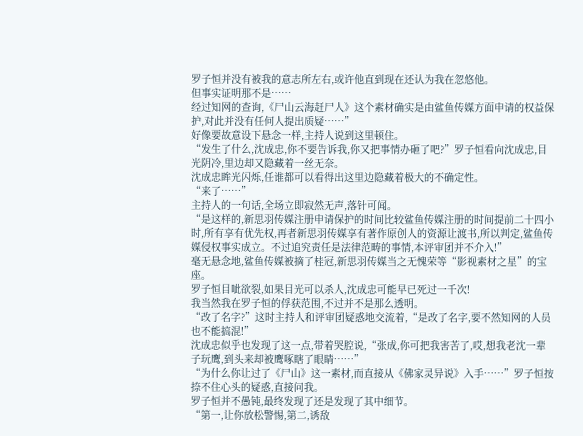罗子恒并没有被我的意志所左右,或许他直到现在还认为我在忽悠他。
但事实证明那不是……
经过知网的查询,《尸山云海赶尸人》这个素材确实是由鲨鱼传媒方面申请的权益保护,对此并没有任何人提出质疑……”
好像要故意设下悬念一样,主持人说到这里顿住。
“发生了什么,沈成忠,你不要告诉我,你又把事情办砸了吧?”罗子恒看向沈成忠,目光阴冷,里边却又隐藏着一丝无奈。
沈成忠眸光闪烁,任谁都可以看得出这里边隐藏着极大的不确定性。
“来了……”
主持人的一句话,全场立即寂然无声,落针可闻。
“是这样的,新思羽传媒注册申请保护的时间比较鲨鱼传媒注册的时间提前二十四小时,所有享有优先权,再者新思羽传媒享有著作原创人的资源让渡书,所以判定,鲨鱼传媒侵权事实成立。不过追究责任是法律范畴的事情,本评审团并不介入!”
毫无悬念地,鲨鱼传媒被摘了桂冠,新思羽传媒当之无愧荣等“影视素材之星”的宝座。
罗子恒目呲欲裂,如果目光可以杀人,沈成忠可能早已死过一千次!
我当然我在罗子恒的俘获范围,不过并不是那么透明。
“改了名字?”这时主持人和评审团疑惑地交流着,“是改了名字,要不然知网的人员也不能搞混!”
沈成忠似乎也发现了这一点,带着哭腔说,“张成,你可把我害苦了,哎,想我老沈一辈子玩鹰,到头来却被鹰啄瞎了眼睛……”
“为什么你让过了《尸山》这一素材,而直接从《佛家灵异说》入手……”罗子恒按捺不住心头的疑惑,直接问我。
罗子恒并不愚钝,最终发现了还是发现了其中细节。
“第一,让你放松警惕,第二,诱敌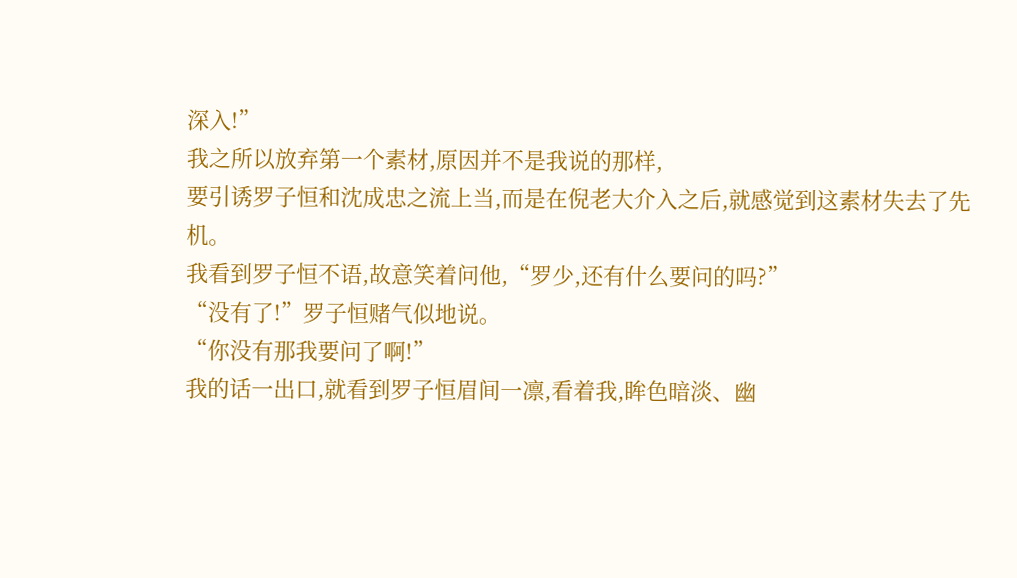深入!”
我之所以放弃第一个素材,原因并不是我说的那样,
要引诱罗子恒和沈成忠之流上当,而是在倪老大介入之后,就感觉到这素材失去了先机。
我看到罗子恒不语,故意笑着问他,“罗少,还有什么要问的吗?”
“没有了!”罗子恒赌气似地说。
“你没有那我要问了啊!”
我的话一出口,就看到罗子恒眉间一凛,看着我,眸色暗淡、幽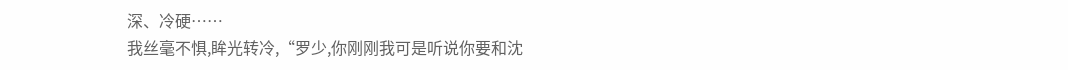深、冷硬……
我丝毫不惧,眸光转冷,“罗少,你刚刚我可是听说你要和沈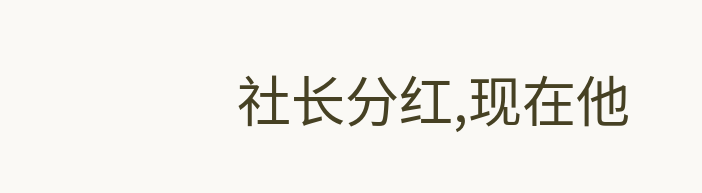社长分红,现在他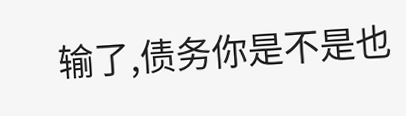输了,债务你是不是也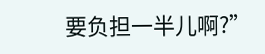要负担一半儿啊?”